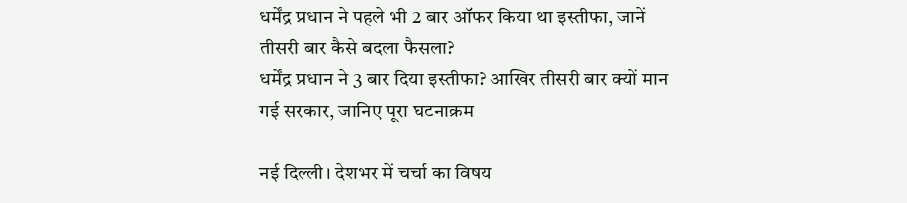धर्मेंद्र प्रधान ने पहले भी 2 बार ऑफर किया था इस्तीफा, जानें तीसरी बार कैसे बदला फैसला?
धर्मेंद्र प्रधान ने 3 बार दिया इस्तीफा? आखिर तीसरी बार क्यों मान गई सरकार, जानिए पूरा घटनाक्रम

नई दिल्ली। देशभर में चर्चा का विषय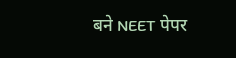बने NEET पेपर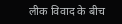लीक विवाद के बीच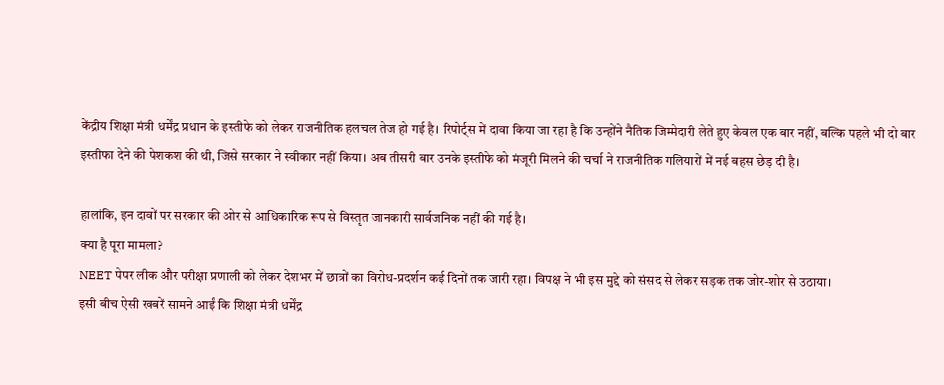केंद्रीय शिक्षा मंत्री धर्मेंद्र प्रधान के इस्तीफे को लेकर राजनीतिक हलचल तेज हो गई है। रिपोर्ट्स में दावा किया जा रहा है कि उन्होंने नैतिक जिम्मेदारी लेते हुए केवल एक बार नहीं, बल्कि पहले भी दो बार इस्तीफा देने की पेशकश की थी, जिसे सरकार ने स्वीकार नहीं किया। अब तीसरी बार उनके इस्तीफे को मंजूरी मिलने की चर्चा ने राजनीतिक गलियारों में नई बहस छेड़ दी है।

हालांकि, इन दावों पर सरकार की ओर से आधिकारिक रूप से विस्तृत जानकारी सार्वजनिक नहीं की गई है।
क्या है पूरा मामला?
NEET पेपर लीक और परीक्षा प्रणाली को लेकर देशभर में छात्रों का विरोध-प्रदर्शन कई दिनों तक जारी रहा। विपक्ष ने भी इस मुद्दे को संसद से लेकर सड़क तक जोर-शोर से उठाया।
इसी बीच ऐसी खबरें सामने आईं कि शिक्षा मंत्री धर्मेंद्र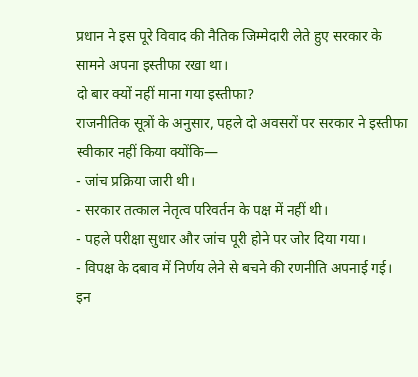प्रधान ने इस पूरे विवाद की नैतिक जिम्मेदारी लेते हुए सरकार के सामने अपना इस्तीफा रखा था।
दो बार क्यों नहीं माना गया इस्तीफा?
राजनीतिक सूत्रों के अनुसार, पहले दो अवसरों पर सरकार ने इस्तीफा स्वीकार नहीं किया क्योंकि—
- जांच प्रक्रिया जारी थी।
- सरकार तत्काल नेतृत्व परिवर्तन के पक्ष में नहीं थी।
- पहले परीक्षा सुधार और जांच पूरी होने पर जोर दिया गया।
- विपक्ष के दबाव में निर्णय लेने से बचने की रणनीति अपनाई गई।
इन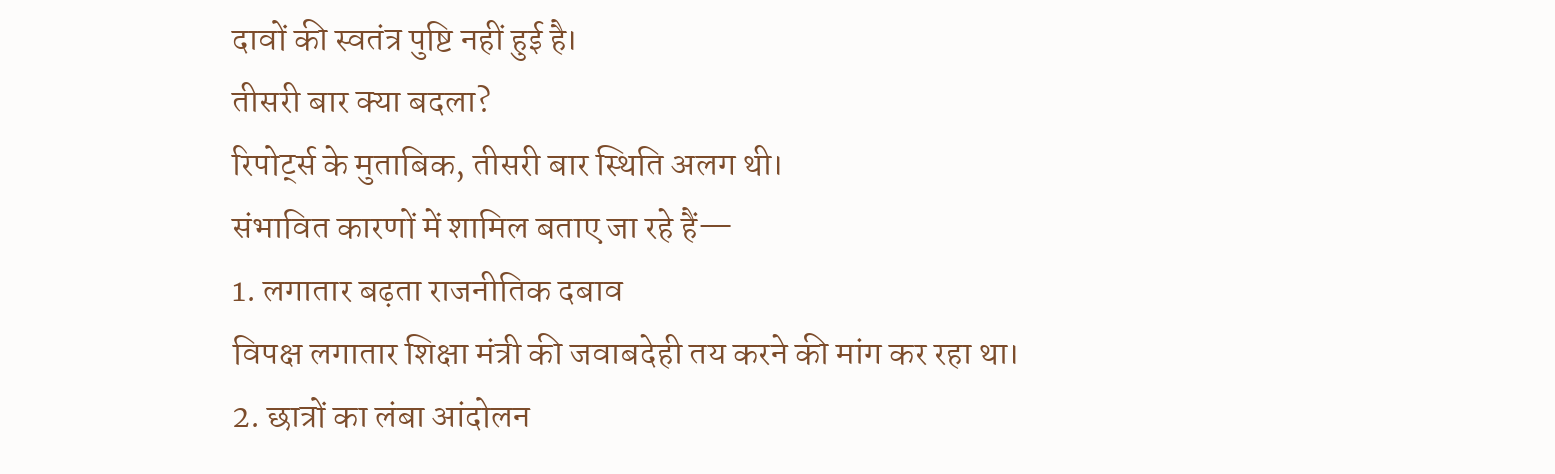दावों की स्वतंत्र पुष्टि नहीं हुई है।
तीसरी बार क्या बदला?
रिपोर्ट्स के मुताबिक, तीसरी बार स्थिति अलग थी।
संभावित कारणों में शामिल बताए जा रहे हैं—
1. लगातार बढ़ता राजनीतिक दबाव
विपक्ष लगातार शिक्षा मंत्री की जवाबदेही तय करने की मांग कर रहा था।
2. छात्रों का लंबा आंदोलन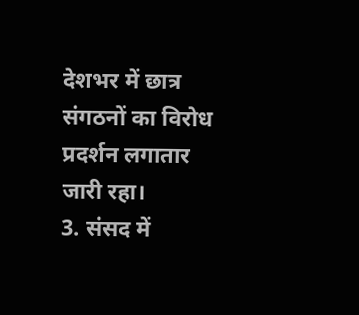देशभर में छात्र संगठनों का विरोध प्रदर्शन लगातार जारी रहा।
3. संसद में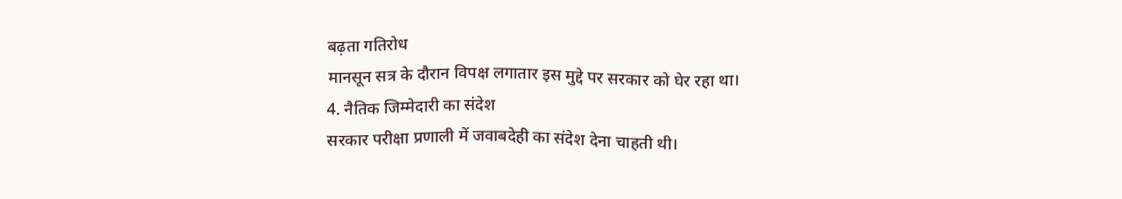बढ़ता गतिरोध
मानसून सत्र के दौरान विपक्ष लगातार इस मुद्दे पर सरकार को घेर रहा था।
4. नैतिक जिम्मेदारी का संदेश
सरकार परीक्षा प्रणाली में जवाबदेही का संदेश देना चाहती थी।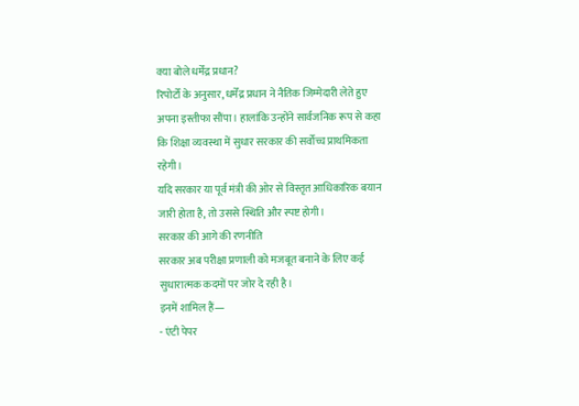क्या बोले धर्मेंद्र प्रधान?
रिपोर्टों के अनुसार, धर्मेंद्र प्रधान ने नैतिक जिम्मेदारी लेते हुए अपना इस्तीफा सौंपा। हालांकि उन्होंने सार्वजनिक रूप से कहा कि शिक्षा व्यवस्था में सुधार सरकार की सर्वोच्च प्राथमिकता रहेगी।
यदि सरकार या पूर्व मंत्री की ओर से विस्तृत आधिकारिक बयान जारी होता है, तो उससे स्थिति और स्पष्ट होगी।
सरकार की आगे की रणनीति
सरकार अब परीक्षा प्रणाली को मजबूत बनाने के लिए कई सुधारात्मक कदमों पर जोर दे रही है।
इनमें शामिल हैं—
- एंटी पेपर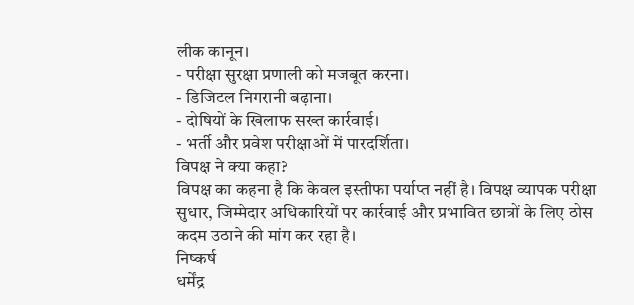लीक कानून।
- परीक्षा सुरक्षा प्रणाली को मजबूत करना।
- डिजिटल निगरानी बढ़ाना।
- दोषियों के खिलाफ सख्त कार्रवाई।
- भर्ती और प्रवेश परीक्षाओं में पारदर्शिता।
विपक्ष ने क्या कहा?
विपक्ष का कहना है कि केवल इस्तीफा पर्याप्त नहीं है। विपक्ष व्यापक परीक्षा सुधार, जिम्मेदार अधिकारियों पर कार्रवाई और प्रभावित छात्रों के लिए ठोस कदम उठाने की मांग कर रहा है।
निष्कर्ष
धर्मेंद्र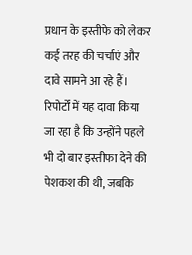प्रधान के इस्तीफे को लेकर कई तरह की चर्चाएं और दावे सामने आ रहे हैं। रिपोर्टों में यह दावा किया जा रहा है कि उन्होंने पहले भी दो बार इस्तीफा देने की पेशकश की थी, जबकि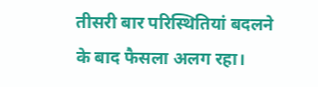तीसरी बार परिस्थितियां बदलने के बाद फैसला अलग रहा।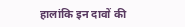हालांकि इन दावों की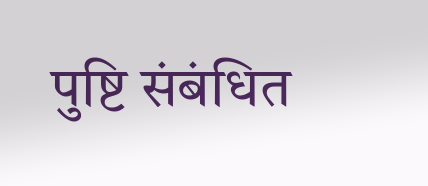पुष्टि संबंधित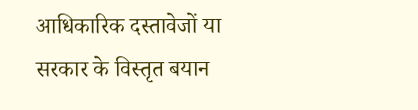आधिकारिक दस्तावेजों या सरकार के विस्तृत बयान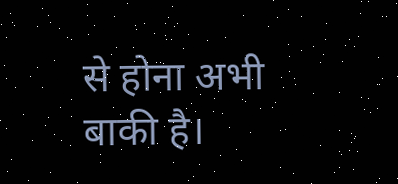से होना अभी बाकी है।